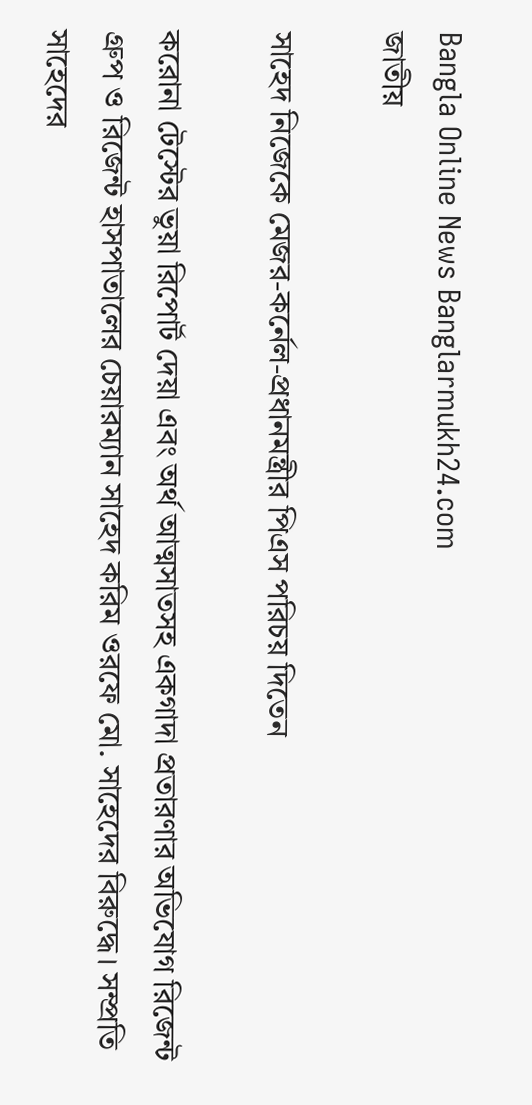Bangla Online News Banglarmukh24.com
জাতীয়

সাহেদ নিজেকে মেজর-কর্নেল-প্রধানমন্ত্রীর পিএস পরিচয় দিতেন

করোনা টেস্টের ভুয়া রিপোর্ট দেয়া এবং অর্থ আত্মসাতসহ একগাদা প্রতারণার অভিযোগ রিজেন্ট গ্রুপ ও রিজেন্ট হাসপাতালের চেয়ারম্যান সাহেদ করিম ওরফে মো. সাহেদের বিরুদ্ধে। সম্প্রতি সাহেদের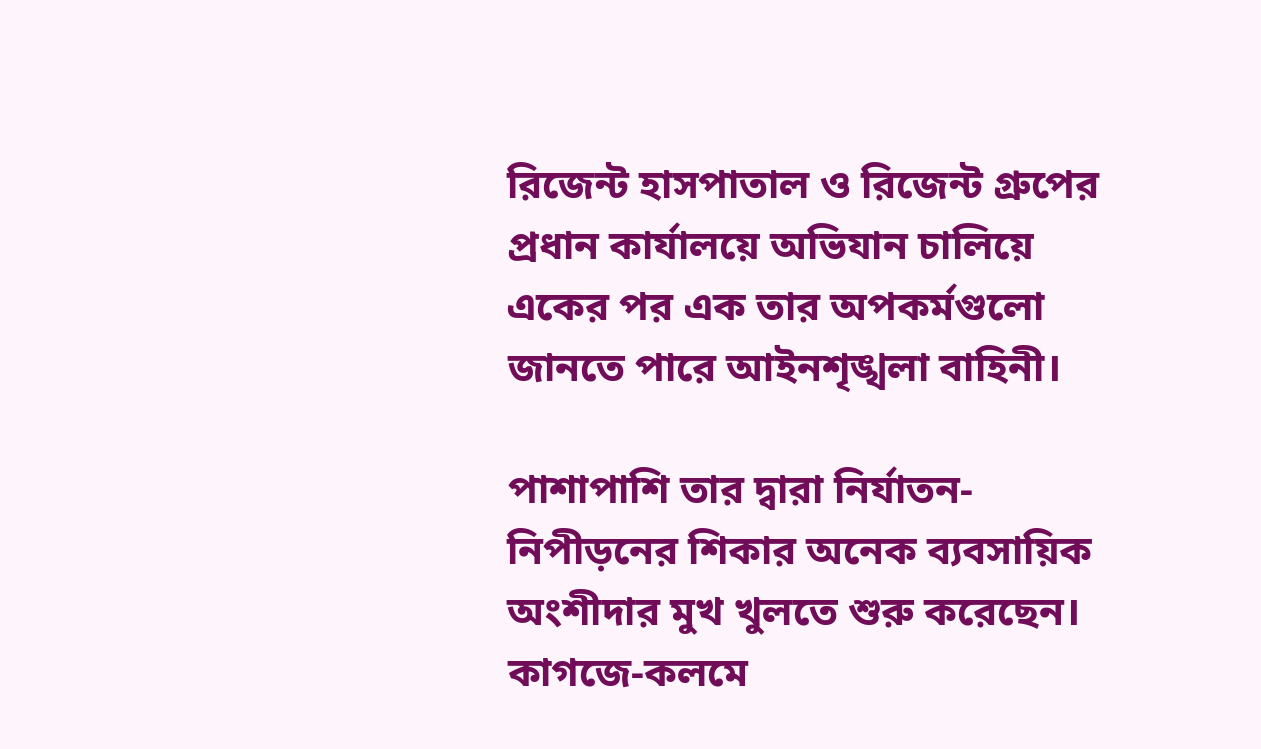রিজেন্ট হাসপাতাল ও রিজেন্ট গ্রুপের প্রধান কার্যালয়ে অভিযান চালিয়ে একের পর এক তার অপকর্মগুলো জানতে পারে আইনশৃঙ্খলা বাহিনী।

পাশাপাশি তার দ্বারা নির্যাতন-নিপীড়নের শিকার অনেক ব্যবসায়িক অংশীদার মুখ খুলতে শুরু করেছেন। কাগজে-কলমে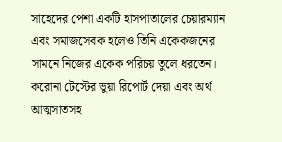সাহেদের পেশা একটি হাসপাতালের চেয়ারম্যান এবং সমাজসেবক হলেও তিনি একেকজনের সামনে নিজের একেক পরিচয় তুলে ধরতেন। করোনা টেস্টের ভুয়া রিপোর্ট দেয়া এবং অর্থ আত্মসাতসহ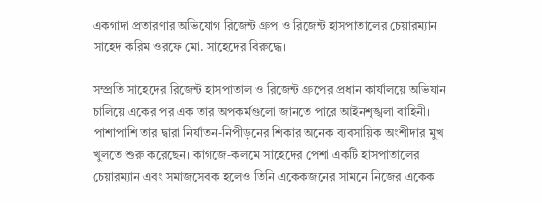একগাদা প্রতারণার অভিযোগ রিজেন্ট গ্রুপ ও রিজেন্ট হাসপাতালের চেয়ারম্যান সাহেদ করিম ওরফে মো. সাহেদের বিরুদ্ধে।

সম্প্রতি সাহেদের রিজেন্ট হাসপাতাল ও রিজেন্ট গ্রুপের প্রধান কার্যালয়ে অভিযান চালিয়ে একের পর এক তার অপকর্মগুলো জানতে পারে আইনশৃঙ্খলা বাহিনী। পাশাপাশি তার দ্বারা নির্যাতন-নিপীড়নের শিকার অনেক ব্যবসায়িক অংশীদার মুখ খুলতে শুরু করেছেন। কাগজে-কলমে সাহেদের পেশা একটি হাসপাতালের চেয়ারম্যান এবং সমাজসেবক হলেও তিনি একেকজনের সামনে নিজের একেক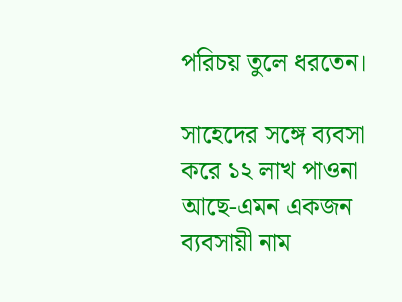পরিচয় তুলে ধরতেন।

সাহেদের সঙ্গে ব্যবসা করে ১২ লাখ পাওনা আছে-এমন একজন ব্যবসায়ী নাম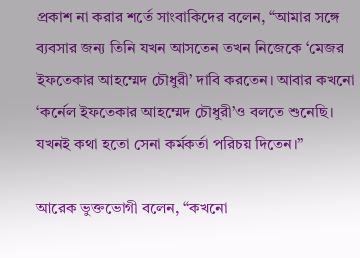প্রকাশ না করার শর্তে সাংবাকিদের বলেন, “আমার সঙ্গে ব্যবসার জন্য তিনি যখন আসতেন তখন নিজেকে ‘মেজর ইফতেকার আহম্মেদ চৌধুরী’ দাবি করতেন। আবার কখনো ‘কর্নেল ইফতেকার আহম্মেদ চৌধুরী’ও বলতে শুনেছি। যখনই কথা হতো সেনা কর্মকর্তা পরিচয় দিতেন।”

আরেক ভুক্তভোগী বলেন, “কখনো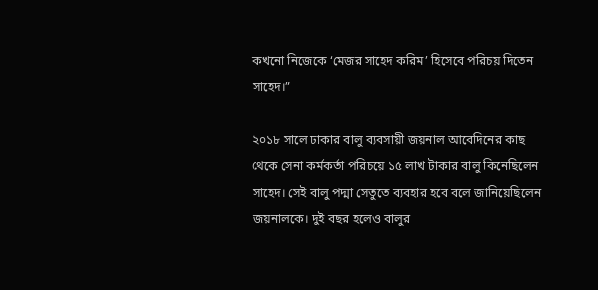কখনো নিজেকে ‘মেজর সাহেদ করিম’ হিসেবে পরিচয় দিতেন সাহেদ।”

২০১৮ সালে ঢাকার বালু ব্যবসায়ী জয়নাল আবেদিনের কাছ থেকে সেনা কর্মকর্তা পরিচয়ে ১৫ লাখ টাকার বালু কিনেছিলেন সাহেদ। সেই বালু পদ্মা সেতুতে ব্যবহার হবে বলে জানিয়েছিলেন জয়নালকে। দুই বছর হলেও বালুর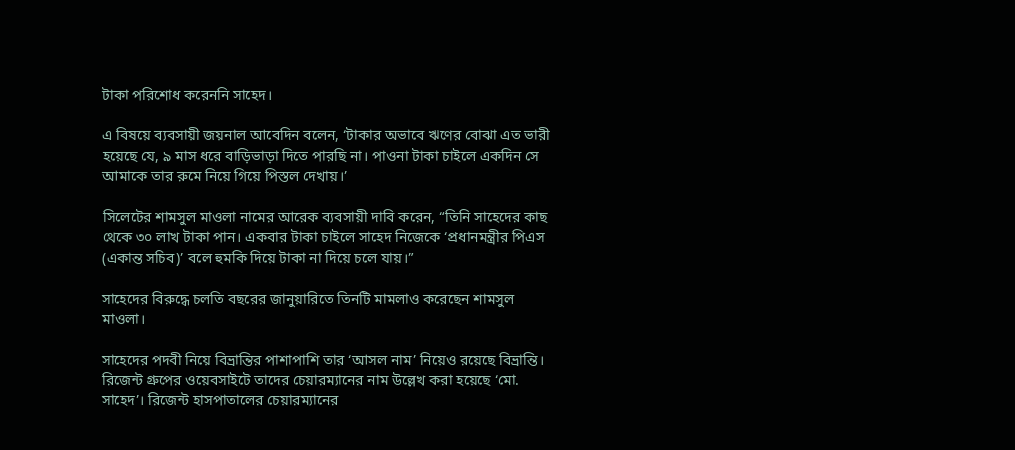টাকা পরিশোধ করেননি সাহেদ।

এ বিষয়ে ব্যবসায়ী জয়নাল আবেদিন বলেন, ‘টাকার অভাবে ঋণের বোঝা এত ভারী হয়েছে যে, ৯ মাস ধরে বাড়িভাড়া দিতে পারছি না। পাওনা টাকা চাইলে একদিন সে আমাকে তার রুমে নিয়ে গিয়ে পিস্তল দেখায়।’

সিলেটের শামসুল মাওলা নামের আরেক ব্যবসায়ী দাবি করেন, “তিনি সাহেদের কাছ থেকে ৩০ লাখ টাকা পান। একবার টাকা চাইলে সাহেদ নিজেকে ‘প্রধানমন্ত্রীর পিএস (একান্ত সচিব)’ বলে হুমকি দিয়ে টাকা না দিয়ে চলে যায়।”

সাহেদের বিরুদ্ধে চলতি বছরের জানুয়ারিতে তিনটি মামলাও করেছেন শামসুল মাওলা।

সাহেদের পদবী নিয়ে বিভ্রান্তির পাশাপাশি তার ‘আসল নাম’ নিয়েও রয়েছে বিভ্রান্তি। রিজেন্ট গ্রুপের ওয়েবসাইটে তাদের চেয়ারম্যানের নাম উল্লেখ করা হয়েছে ‘মো. সাহেদ’। রিজেন্ট হাসপাতালের চেয়ারম্যানের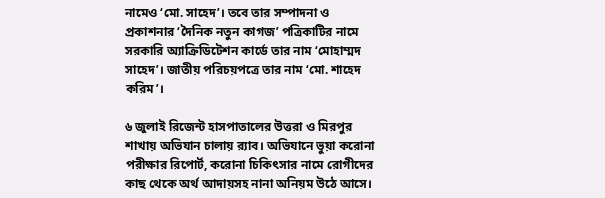নামেও ‘মো. সাহেদ’। তবে তার সম্পাদনা ও প্রকাশনার ‘দৈনিক নতুন কাগজ’ পত্রিকাটির নামে সরকারি অ্যাক্রিডিটেশন কার্ডে তার নাম ‘মোহাম্মদ সাহেদ’। জাতীয় পরিচয়পত্রে তার নাম ‘মো. শাহেদ করিম’।

৬ জুলাই রিজেন্ট হাসপাতালের উত্তরা ও মিরপুর শাখায় অভিযান চালায় র‌্যাব। অভিযানে ভুয়া করোনা পরীক্ষার রিপোর্ট, করোনা চিকিৎসার নামে রোগীদের কাছ থেকে অর্থ আদায়সহ নানা অনিয়ম উঠে আসে।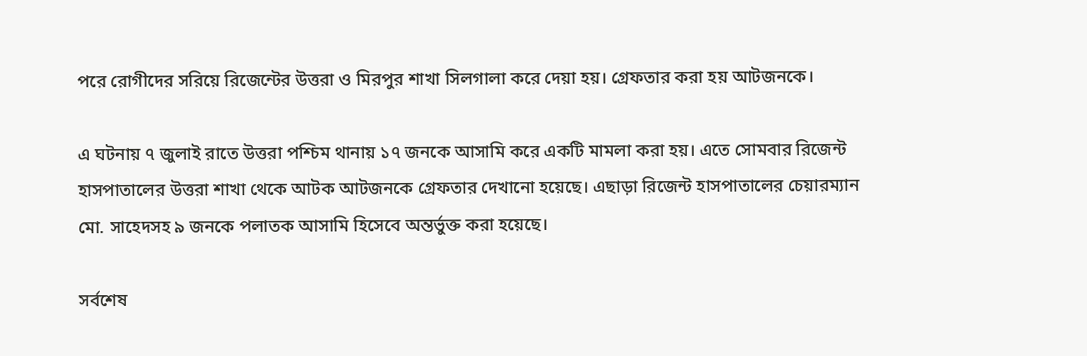পরে রোগীদের সরিয়ে রিজেন্টের উত্তরা ও মিরপুর শাখা সিলগালা করে দেয়া হয়। গ্রেফতার করা হয় আটজনকে।

এ ঘটনায় ৭ জুলাই রাতে উত্তরা পশ্চিম থানায় ১৭ জনকে আসামি করে একটি মামলা করা হয়। এতে সোমবার রিজেন্ট হাসপাতালের উত্তরা শাখা থেকে আটক আটজনকে গ্রেফতার দেখানো হয়েছে। এছাড়া রিজেন্ট হাসপাতালের চেয়ারম্যান মো. সাহেদসহ ৯ জনকে পলাতক আসামি হিসেবে অন্তর্ভুক্ত করা হয়েছে।

সর্বশেষ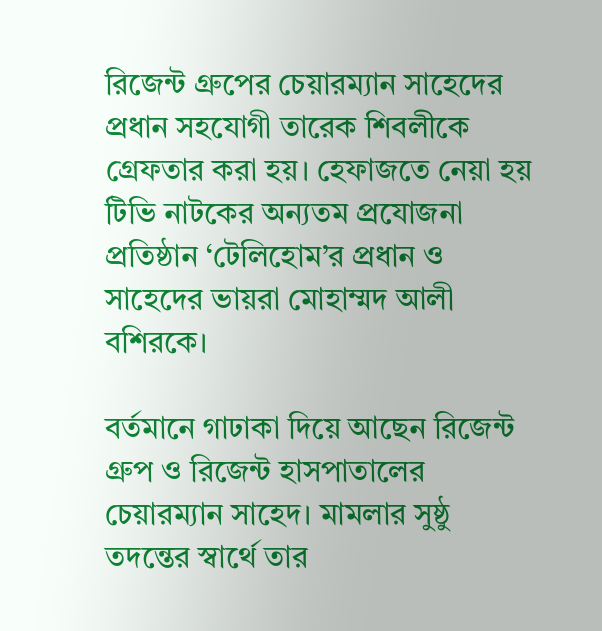রিজেন্ট গ্রুপের চেয়ারম্যান সাহেদের প্রধান সহযোগী তারেক শিবলীকে গ্রেফতার করা হয়। হেফাজতে নেয়া হয় টিভি নাটকের অন্যতম প্রযোজনা প্রতিষ্ঠান ‘টেলিহোম’র প্রধান ও সাহেদের ভায়রা মোহাম্মদ আলী বশিরকে।

বর্তমানে গাঢাকা দিয়ে আছেন রিজেন্ট গ্রুপ ও রিজেন্ট হাসপাতালের চেয়ারম্যান সাহেদ। মামলার সুষ্ঠু তদন্তের স্বার্থে তার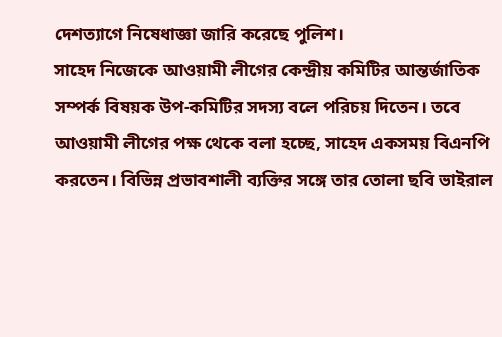দেশত্যাগে নিষেধাজ্ঞা জারি করেছে পুলিশ।
সাহেদ নিজেকে আওয়ামী লীগের কেন্দ্রীয় কমিটির আন্তর্জাতিক সম্পর্ক বিষয়ক উপ-কমিটির সদস্য বলে পরিচয় দিতেন। তবে আওয়ামী লীগের পক্ষ থেকে বলা হচ্ছে, সাহেদ একসময় বিএনপি করতেন। বিভিন্ন প্রভাবশালী ব্যক্তির সঙ্গে তার তোলা ছবি ভাইরাল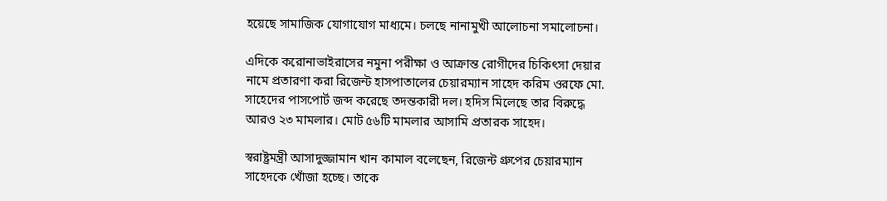হয়েছে সামাজিক যোগাযোগ মাধ্যমে। চলছে নানামুখী আলোচনা সমালোচনা।

এদিকে করোনাভাইরাসের নমুনা পরীক্ষা ও আক্রান্ত রোগীদের চিকিৎসা দেয়ার নামে প্রতারণা করা রিজেন্ট হাসপাতালের চেয়ারম্যান সাহেদ করিম ওরফে মো. সাহেদের পাসপোর্ট জব্দ করেছে তদন্তকারী দল। হদিস মিলেছে তার বিরুদ্ধে আরও ২৩ মামলার। মোট ৫৬টি মামলার আসামি প্রতারক সাহেদ।

স্বরাষ্ট্রমন্ত্রী আসাদুজ্জামান খান কামাল বলেছেন, রিজেন্ট গ্রুপের চেয়ারম্যান সাহেদকে খোঁজা হচ্ছে। তাকে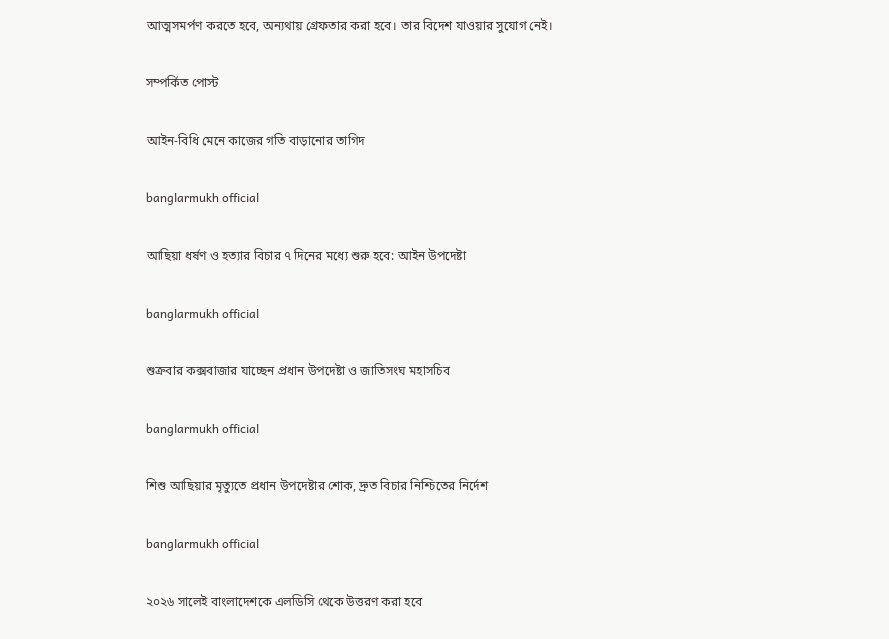আত্মসমর্পণ করতে হবে, অন্যথায় গ্রেফতার করা হবে। তার বিদেশ যাওয়ার সুযোগ নেই।

সম্পর্কিত পোস্ট

আইন-বিধি মেনে কাজের গতি বাড়ানোর তাগিদ

banglarmukh official

আছিয়া ধর্ষণ ও হত্যার বিচার ৭ দিনের মধ্যে শুরু হবে: আইন উপদেষ্টা

banglarmukh official

শুক্রবার কক্সবাজার যাচ্ছেন প্রধান উপদেষ্টা ও জাতিসংঘ মহাসচিব

banglarmukh official

শিশু আছিয়ার মৃত্যুতে প্রধান উপদেষ্টার শোক, দ্রুত বিচার নিশ্চিতের নির্দেশ

banglarmukh official

২০২৬ সালেই বাংলাদেশকে এলডিসি থেকে উত্তরণ করা হবে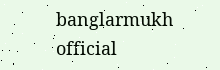banglarmukh official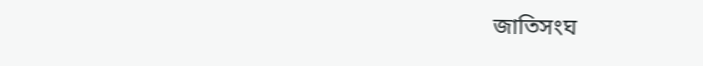জাতিসংঘ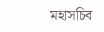মহাসচিব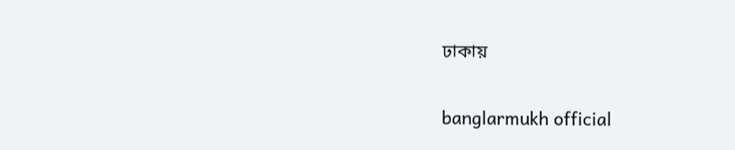ঢাকায়

banglarmukh official